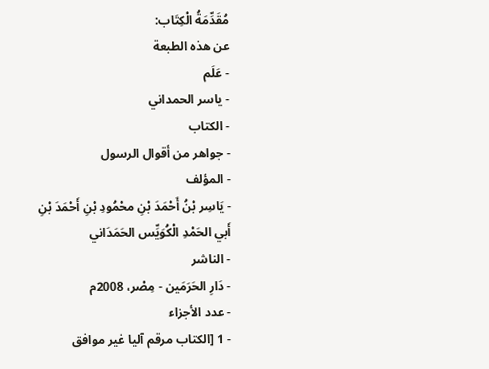مُقَدِّمَةُ الْكِتَاب:
عن هذه الطبعة
- عَلَم
- ياسر الحمداني
- الكتاب
- جواهر من أقوال الرسول
- المؤلف
- يَاسِر بْنُ أَحْمَدَ بْنِ محْمُودِ بْنِ أَحْمَدَ بْنِ أَبي الحَمْدِ الْكُوَيِّس الحَمَدَاني
- الناشر
- دَارِ الحَرَمَين - مِصْر، 2008م
- عدد الأجزاء
- 1 [الكتاب مرقم آليا غير موافق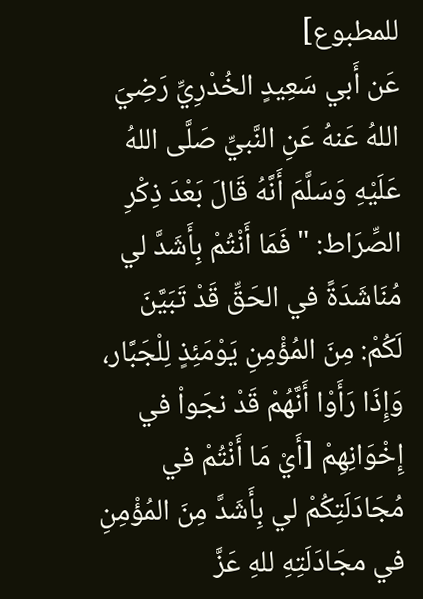للمطبوع]
عَن أَبي سَعِيدٍ الخُدْرِيِّ رَضِيَ اللهُ عَنهُ عَنِ النَّبيِّ صَلَّى اللهُ عَلَيْهِ وَسَلَّمَ أَنَّهُ قَالَ بَعْدَ ذِكْرِ الصِّرَاط: " فَمَا أَنْتُمْ بِأَشَدَّ لي مُنَاشَدَةً في الحَقِّ قَدْ تَبَيَّنَ لَكُمْ: مِنَ المُؤْمِنِ يَوْمَئِذٍ لِلْجَبَّار، وَإِذَا رَأَوْا أَنَّهُمْ قَدْ نجَواْ في إِخْوَانِهِمْ [أَيْ مَا أَنْتُمْ في مُجَادَلَتِكُمْ لي بِأَشَدَّ مِنَ المُؤْمِنِ في مجَادَلَتِهِ للهِ عَزَّ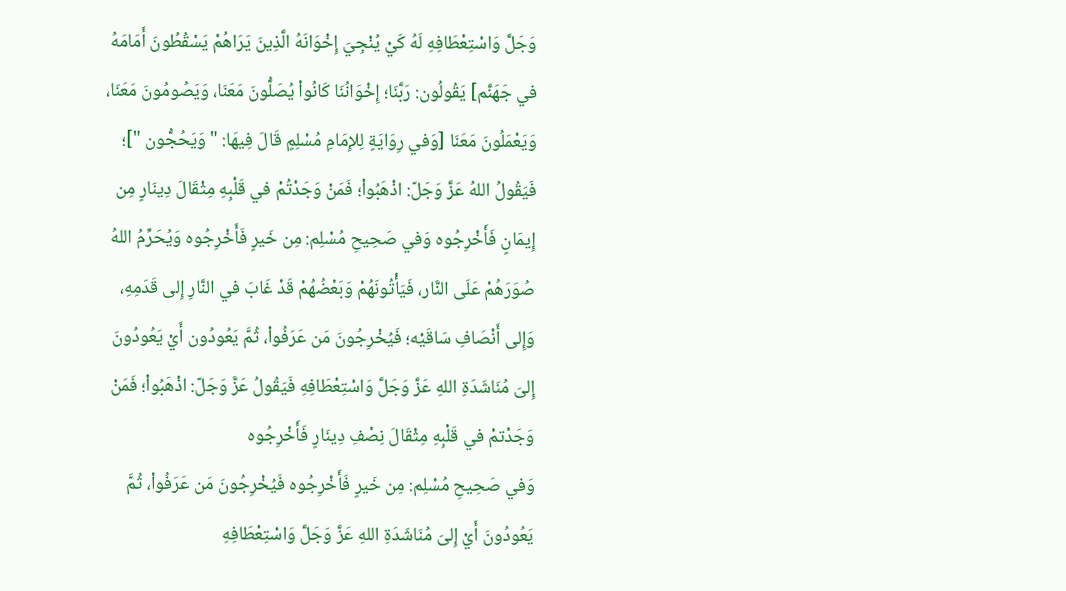وَجَلَّ وَاسْتِعْطَافِهِ لَهُ كَيْ يُنْجِيَ إِخْوَانَهُ الَّذِينَ يَرَاهُمْ يَسْقُطُونَ أَمَامَهُ في جَهَنَّم] يَقُولُون: رَبَّنَا؛ إِخْوَانُنَا كَانُواْ يُصَلُّونَ مَعَنَا، وَيَصُومُونَ مَعَنَا، وَيَعْمَلُونَ مَعَنَا [وَفي رِوَايَةٍ لِلإِمَامِ مُسْلِمٍ قَالَ فِيهَا: " وَيَحُجُّون "]؛
فَيَقُولُ اللهُ عَزَّ وَجَلّ: اذْهَبُواْ؛ فَمَنْ وَجَدْتُمْ في قَلْبِهِ مِثْقَالَ دِينَارٍ مِن إِيمَانٍ فَأَخْرِجُوه وَفي صَحِيحِ مُسْلِم: مِن خَيرٍ فَأَخْرِجُوه وَيُحَرِّمُ اللهُ صُوَرَهُمْ عَلَى النَّار، فَيَأْتُونَهُمْ وَبَعْضُهُمْ قَدْ غَابَ في النَّارِ إِلى قَدَمِهِ، وَإِلى أَنْصَافِ سَاقَيْه؛ فَيُخْرِجُونَ مَن عَرَفُواْ، ثُمَّ يَعُودُون أَيْ يَعُودُونَ إِلىَ مُنَاشَدَةِ اللهِ عَزَّ وَجَلَّ وَاسْتِعْطَافِهِ فَيَقُولُ عَزَّ وَجَلّ: اذْهَبُواْ؛ فَمَنْ وَجَدْتمْ في قَلْبِهِ مِثْقَالَ نِصْفِ دِينَارٍ فَأَخْرِجُوه
وَفي صَحِيحِ مُسْلِم: مِن خَيرٍ فَأَخْرِجُوه فَيُخْرِجُونَ مَن عَرَفُواْ، ثُمَّ يَعُودُونَ أَيْ إِلىَ مُنَاشَدَةِ اللهِ عَزَّ وَجَلَّ وَاسْتِعْطَافِهِ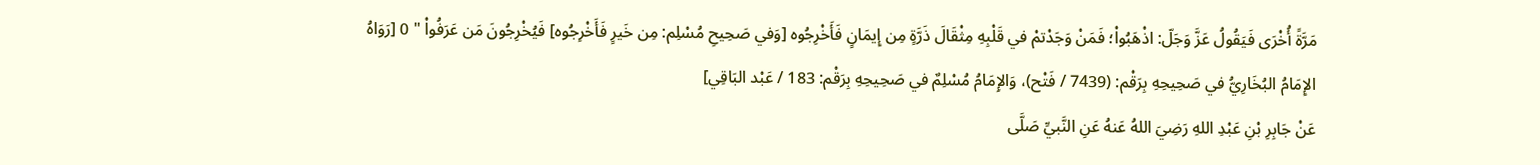مَرَّةً أُخْرَى فَيَقُولُ عَزَّ وَجَلّ: اذْهَبُواْ؛ فَمَنْ وَجَدْتمْ في قَلْبِهِ مِثْقَالَ ذَرَّةٍ مِن إِيمَانٍ فَأَخْرِجُوه [وَفي صَحِيحِ مُسْلِم: مِن خَيرٍ فَأَخْرِجُوه] فَيُخْرِجُونَ مَن عَرَفُواْ " 0 [رَوَاهُ الإِمَامُ البُخَارِيُّ في صَحِيحِهِ بِرَقْم: (7439 / فَتْح)، وَالإِمَامُ مُسْلِمٌ في صَحِيحِهِ بِرَقْم: 183 / عَبْد البَاقِي]
عَنْ جَابِرِ بْنِ عَبْدِ اللهِ رَضِيَ اللهُ عَنهُ عَنِ النَّبيِّ صَلَّى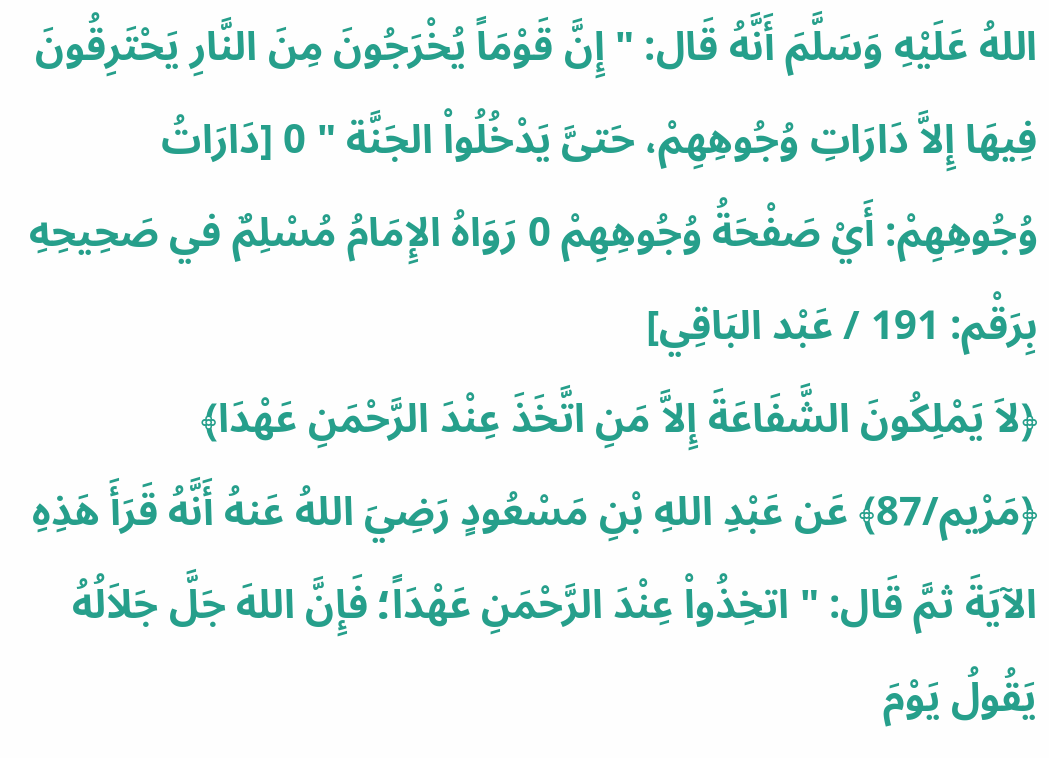اللهُ عَلَيْهِ وَسَلَّمَ أَنَّهُ قَال: " إِنَّ قَوْمَاً يُخْرَجُونَ مِنَ النَّارِ يَحْتَرِقُونَ فِيهَا إِلاَّ دَارَاتِ وُجُوهِهِمْ، حَتىَّ يَدْخُلُواْ الجَنَّة " 0 [دَارَاتُ وُجُوهِهِمْ: أَيْ صَفْحَةُ وُجُوهِهِمْ 0 رَوَاهُ الإِمَامُ مُسْلِمٌ في صَحِيحِهِ بِرَقْم: 191 / عَبْد البَاقِي]
﴿لاَ يَمْلِكُونَ الشَّفَاعَةَ إِلاَّ مَنِ اتَّخَذَ عِنْدَ الرَّحْمَنِ عَهْدَا﴾ ﴿مَرْيم/87﴾ عَن عَبْدِ اللهِ بْنِ مَسْعُودٍ رَضِيَ اللهُ عَنهُ أَنَّهُ قَرَأَ هَذِهِ الآيَةَ ثمَّ قَال: " اتخِذُواْ عِنْدَ الرَّحْمَنِ عَهْدَاً؛ فَإِنَّ اللهَ جَلَّ جَلاَلُهُ يَقُولُ يَوْمَ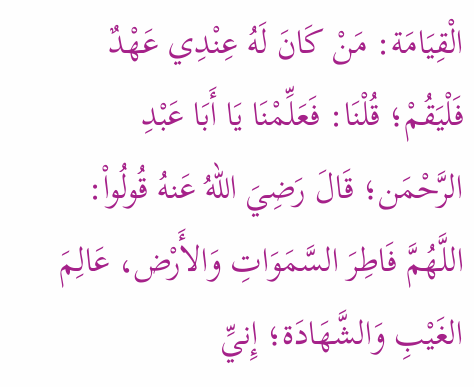الْقِيَامَة: مَنْ كَانَ لَهُ عِنْدِي عَهْدٌ فَلْيَقُمْ؛ قُلْنَا: فَعَلِّمْنَا يَا أَبَا عَبْدِ الرَّحْمَن؛ قَالَ رَضِيَ اللهُ عَنهُ قُولُواْ: اللَّهُمَّ فَاطِرَ السَّمَوَاتِ وَالأَرْض، عَالِمَ الغَيْبِ وَالشَّهَادَة؛ إِنيِّ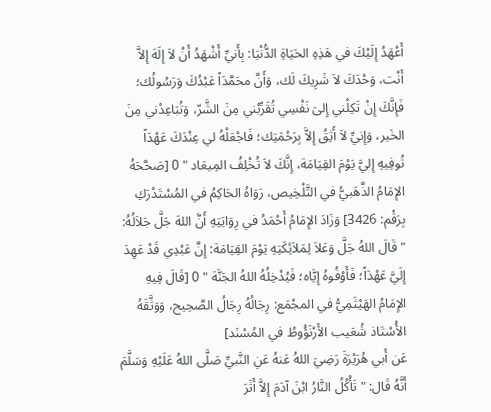أَعْهَدُ إِلَيْكَ في هَذِهِ الحَيَاةِ الدُّنْيَا: بِأَنيِّ أَشْهَدُ أَنْ لاَ إِلَهَ إِلاَّ أَنْت، وَحْدَكَ لاَ شَرِيكَ لَك، وَأَنَّ محَمَّدَاً عَبْدُكَ وَرَسُولُك؛
فَإِنَّكَ إِنْ تَكِلْني إِلىَ نَفْسِي تُقَرِّبْني مِنَ الشَّرّ، وَتُبَاعِدْني مِنَ الخَير، وَإِنيِّ لاَ أَثِقُ إِلاَّ بِرَحْمَتِك؛ فَاجْعَلْهُ لي عِنْدَكَ عَهْدَاً تُوفِيهِ إِليَّ يَوْمَ القِيَامَة، إِنَّكَ لاَ تُخْلِفُ المِيعَاد " 0 [صَحَّحَهُ الإِمَامُ الذَّهَبيُّ في التَّلْخِيص، رَوَاهُ الحَاكِمُ في المُسْتَدْرَكِ بِرَقْم: 3426] وَزَادَ الإِمَامُ أَحْمَدُ في رِوَايَتِهِ أَنَّ اللهَ جَلَّ جَلاَلُهُ: " قَالَ اللهُ جَلَّ وَعَلاَ لِمَلاَئِكَتِهِ يَوْمَ القِيَامَة: إِنَّ عَبْدِي قَدْ عَهِدَ إِلَيَّ عَهْدَاً؛ فَأَوْفُوهُ إِيَّاه؛ فَيُدْخِلُهُ اللهُ الجَنَّة " 0 [قَالَ فِيهِ الإِمَامُ الهَيْثَمِيُّ في المجْمَع: رِجَالُهُ رِجَالُ الصَّحِيح، وَوَثَّقَهُ الأُسْتَاذ شُعَيب الأَرْنَؤُوطُ في المُسْنَد]
عَن أَبي هُرَيْرَةَ رَضِيَ اللهُ عَنهُ عَنِ النَّبيِّ صَلَّى اللهُ عَلَيْهِ وَسَلَّمَ أَنَّهُ قَال: " تَأْكُلُ النَّارُ ابْنَ آدَمَ إِلاَّ أَثَرَ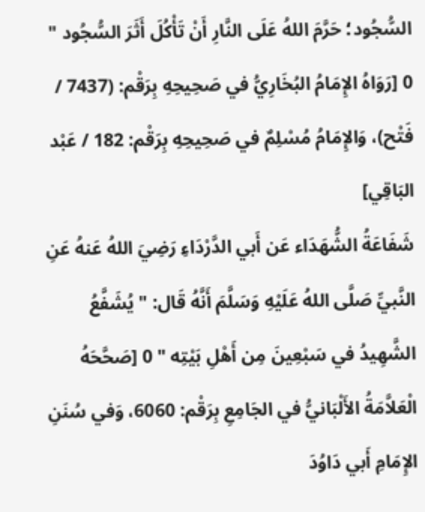السُّجُود؛ حَرَّمَ اللهُ عَلَى النَّارِ أَنْ تَأْكُلَ أَثَرَ السُّجُود " 0 [رَوَاهُ الإِمَامُ البُخَارِيُّ في صَحِيحِهِ بِرَقْم: (7437 / فَتْح)، وَالإِمَامُ مُسْلِمٌ في صَحِيحِهِ بِرَقْم: 182 / عَبْد البَاقِي]
شَفَاعَةُ الشُّهَدَاء عَن أَبي الدَّرْدَاءِ رَضِيَ اللهُ عَنهُ عَنِ النَّبيِّ صَلَّى اللهُ عَلَيْهِ وَسَلَّمَ أَنَّهُ قَال: " يُشَفَّعُ الشَّهِيدُ في سَبْعِينَ مِن أَهْلِ بَيْتِه " 0 [صَحَّحَهُ الْعَلاَّمَةُ الأَلْبَانيُّ في الجَامِعِ بِرَقْم: 6060، وَفي سُنَنِ الإِمَامِ أَبي دَاوُدَ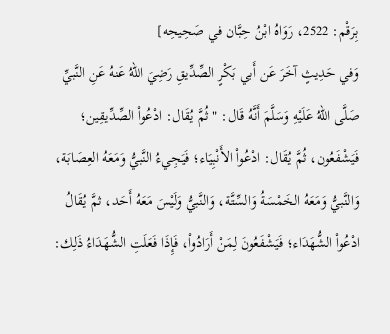بِرَقْم: 2522، رَوَاهُ ابْنُ حِبَّان في صَحِيحِه]
وَفي حَدِيثٍ آخَرَ عَن أَبي بَكْرٍ الصِّدِّيقِ رَضِيَ اللهُ عَنهُ عَنِ النَّبيِّ صَلَّى اللهُ عَلَيْهِ وَسَلَّمَ أَنَّهُ قَال: " ثُمَّ يُقَال: ادْعُواْ الصِّدِّيقِين؛ فَيَشْفَعُون، ثُمَّ يُقَال: ادْعُواْ الأَنْبِيَاء؛ فَيَجِيءُ النَّبيُّ وَمَعَهُ العِصَابَة، وَالنَّبيُّ وَمَعَهُ الخَمْسَةُ وَالسِّتَّة، وَالنَّبيُّ وَلَيْسَ مَعَهُ أَحَد، ثمَّ يُقَالُ ادْعُواْ الشُّهَدَاء؛ فَيَشْفَعُونَ لِمَنْ أَرَادُواْ، فَإِذَا فَعَلَتِ الشُّهَدَاءُ ذَلِك: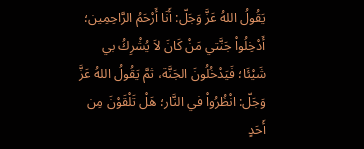يَقُولُ اللهُ عَزَّ وَجَلّ: أَنَا أَرْحَمُ الرَّاحِمِين؛ أَدْخِلُواْ جَنَّتي مَنْ كَانَ لاَ يُشْرِكُ بي شَيْئَا؛ فَيَدْخُلُونَ الجَنَّة، ثمَّ يَقُولُ اللهُ عَزَّ وَجَلّ: انْظُرُواْ في النَّار؛ هَلْ تَلْقَوْنَ مِن أَحَدٍ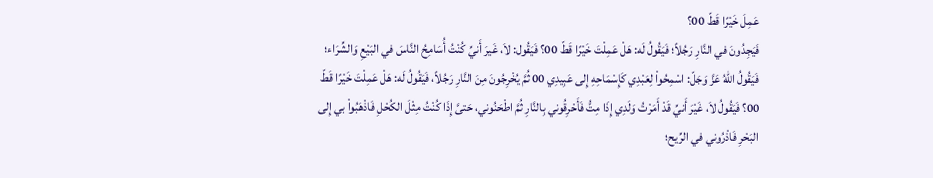عَمِلَ خَيْرًا قَطّ 00؟
فَيَجِدُونَ في النَّارِ رَجُلاً؛ فَيَقُولُ لَه: هَلْ عَمِلْتَ خَيْرًا قَطّ 00؟ فَيَقُول: لاَ، غَيرَ أَنيِّ كُنْتُ أُسَامِحُ النَّاسَ في البَيْعِ وَالشِّرَاء؛ فَيَقُولُ اللهُ عَزَّ وَجَلّ: اسْمِحُواْ لِعَبْدِي كَإِسْمَاحِهِ إِلى عَبِيدِي 00 ثُمَّ يُخْرِجُونَ مِنَ النَّارِ رَجُلاً، فَيَقُولُ لَه: هَلْ عَمِلْتَ خَيْرًا قَطّ 00؟ فَيَقُولُ لاَ، غَيْرَ أَنيِّ قَدْ أَمَرْتُ وَلَدِي إِذَا مِتُّ فَأَحْرِقُوني بِالنَّارِ ثُمَّ اطْحَنُوني، حَتىَّ إِذَا كُنْتُ مِثْلَ الكُحْلِ فَاذْهَبُواْ بي إِلى البَحْرِ فَاذْرُوني في الرِّيح؛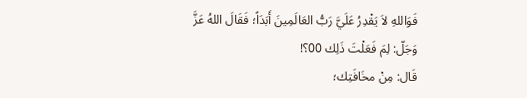فَوَاللهِ لاَ يَقْدِرُ عَلَيَّ رَبُّ العَالَمِينَ أَبَدَاً؛ فَقَالَ اللهُ عَزَّ وَجَلّ: لِمَ فَعَلْتَ ذَلِك 00؟!
قَال: مِنْ مخَافَتِك؛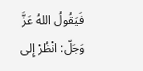فَيَقُولُ اللهُ عَزَّ وَجَلّ: انْظُرْ إِلى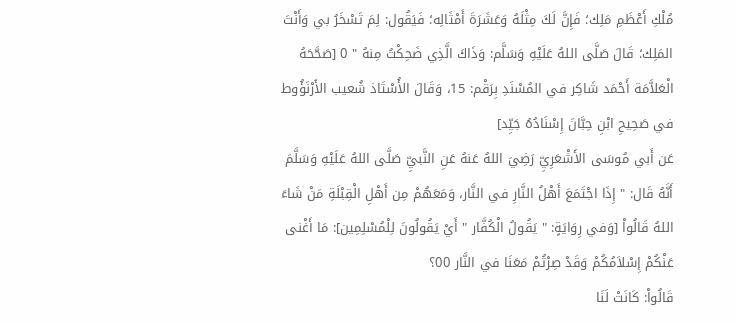مُلْكِ أَعْظَمِ مَلِك؛ فَإِنَّ لَكَ مِثْلَهُ وَعَشَرَةَ أَمْثَالِه؛ فَيَقُول: لِمَ تَسْخَرُ بي وَأَنْتَ المَلِك؛ قَالَ صَلَّى اللهُ عَلَيْهِ وَسَلَّم: وَذَاكَ الَّذِي ضَحِكْتُ مِنهُ " 0 [صَحَّحَهُ الْعَلاَّمَة أَحْمَد شَاكِر في المُسْنَدِ بِرَقْم: 15، وَقَالَ الأُسْتَاذ شُعيب الأَرْنَؤُوط في صَحِيحِ ابْنِ حِبَّانَ إِسْنَادُهُ جَيِّد]
عَن أَبي مُوسَى الأَشْعَرِيِّ رَضِيَ اللهُ عَنهُ عَنِ النَّبيِّ صَلَّى اللهُ عَلَيْهِ وَسَلَّمَ أَنَّهُ قَال: " إِذَا اجْتَمَعَ أَهْلُ النَّارِ في النَّار، وَمَعَهُمْ مِن أَهْلِ الْقِبْلَةِ مَنْ شَاءَ اللهُ قَالُواْ [وَفي رِوَايَةٍ: " يَقُولُ الْكُفَّار " أَيْ يَقُولُونَ لِلْمُسْلِمِين]: مَا أَغْنى عَنْكُمْ إِسْلاَمُكُمْ وَقَدْ صِرْتُمْ مَعَنَا في النَّار 00؟
قَالُواْ: كَانَتْ لَنَا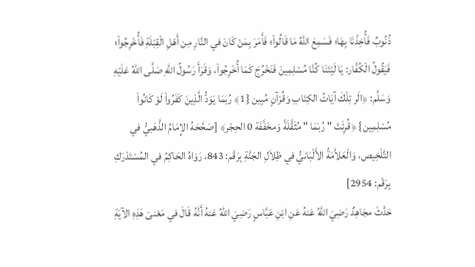ذُنُوبٌ فَأُخِذْنَا بِهَا؛ فَسَمِعَ اللهُ مَا قَالُواْ؛ فَأَمَرَ بِمَنْ كَانَ في النَّارِ مِن أَهْلِ الْقِبْلَةِ فَأُخْرِجُواْ؛ فَيَقُولُ الْكُفَّار: يَا لَيْتَنَا كُنَّا مُسْلِمِينَ فَنَخْرُجَ كَمَا أُخْرِجُواْ، وَقَرَأَ رَسُولُ اللهِ صَلَّى اللهُ عَلَيْهِ وَسَلَّم: ﴿الَر تِلْكَ آيَاتُ الكِتَابِ وَقُرْآنٍ مُبِين {1﴾ رُبَمَا يَوَدُّ الَّذِينَ كَفَرُواْ لَوْ كَانُواْ مُسْلِمِين} ﴿قُرِئَتْ " رُبَمَا " مُثَقَّلَةً وَمخَفَّفَة 0 الحِجْر﴾ [صَحَّحَهُ الإِمَامُ الذَّهَبيُّ في التَّلْخِيص، وَالْعَلاَّمَةُ الأَلْبَانيُّ في ظِلاَلِ الجَنَّةِ بِرَقْم: 843، رَوَاهُ الحَاكِمُ في المُسْتَدْرَكِ بِرَقْم: 2954]
حَدَّثَ مجَاهِدٌ رَضِيَ اللهُ عَنهُ عَنِ ابْنِ عَبَّاسٍ رَضِيَ اللهُ عَنهُ أَنَّهُ قَالَ في مَعْنىَ هَذِهِ الآيَةِ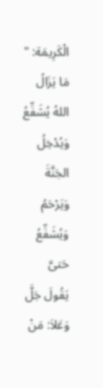الْكَرِيمَة: " مَا يَزَالُ اللهُ يُشَفِّعُ وَيُدْخِلُ الجَنَّةَ وَيَرْحَمُ وَيُشَفِّعُ حَتىَّ يَقُولَ جَلَّ وَعَلاَ: مَنْ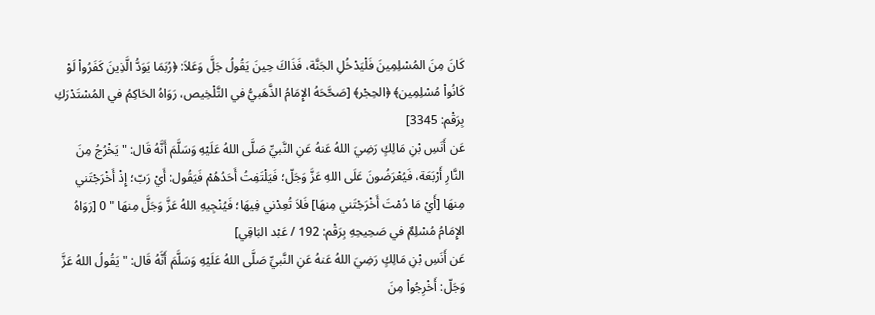كَانَ مِنَ المُسْلِمِينَ فَلْيَدْخُلِ الجَنَّة، فَذَاكَ حِينَ يَقُولُ جَلَّ وَعَلاَ: ﴿رُبَمَا يَوَدُّ الَّذِينَ كَفَرُواْ لَوْ كَانُواْ مُسْلِمِين﴾ ﴿الحِجْر﴾ [صَحَّحَهُ الإِمَامُ الذَّهَبيُّ في التَّلْخِيص، رَوَاهُ الحَاكِمُ في المُسْتَدْرَكِ بِرَقْم: 3345]
عَن أَنَسِ بْنِ مَالِكٍ رَضِيَ اللهُ عَنهُ عَنِ النَّبيِّ صَلَّى اللهُ عَلَيْهِ وَسَلَّمَ أَنَّهُ قَال: " يَخْرُجُ مِنَ النَّارِ أَرْبَعَة، فَيُعْرَضُونَ عَلَى اللهِ عَزَّ وَجَلّ؛ فَيَلْتَفِتُ أَحَدُهُمْ فَيَقُول: أَيْ رَبّ؛ إِذْ أَخْرَجْتَني مِنهَا [أَيْ مَا دُمْتَ أَخْرَجْتَني مِنهَا] فَلاَ تُعِدْني فِيهَا؛ فَيُنْجِيهِ اللهُ عَزَّ وَجَلَّ مِنهَا " 0 [رَوَاهُ الإِمَامُ مُسْلِمٌ في صَحِيحِهِ بِرَقْم: 192 / عَبْد البَاقِي]
عَن أَنَسِ بْنِ مَالِكٍ رَضِيَ اللهُ عَنهُ عَنِ النَّبيِّ صَلَّى اللهُ عَلَيْهِ وَسَلَّمَ أَنَّهُ قَال: " يَقُولُ اللهُ عَزَّ وَجَلّ: أَخْرِجُواْ مِنَ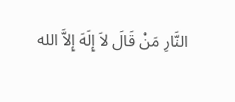النَّارِ مَنْ قَالَ لاَ إِلَهَ إِلاَّ الله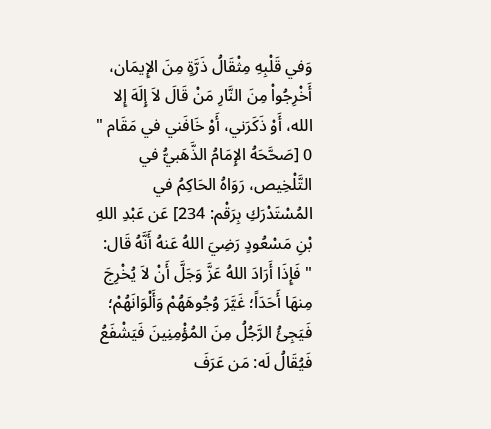وَفي قَلْبِهِ مِثْقَالُ ذَرَّةٍ مِنَ الإِيمَان، أَخْرِجُواْ مِنَ النَّارِ مَنْ قَالَ لاَ إِلَهَ إِلا الله، أَوْ ذَكَرَني، أَوْ خَافَني في مَقَام " 0 [صَحَّحَهُ الإِمَامُ الذَّهَبيُّ في التَّلْخِيص، رَوَاهُ الحَاكِمُ في المُسْتَدْرَكِ بِرَقْم: 234] عَن عَبْدِ اللهِ بْنِ مَسْعُودٍ رَضِيَ اللهُ عَنهُ أَنَّهُ قَال: " فَإِذَا أَرَادَ اللهُ عَزَّ وَجَلَّ أَنْ لاَ يُخْرِجَ مِنهَا أَحَدَاً؛ غَيَّرَ وُجُوهَهُمْ وَأَلْوَانَهُمْ؛ فَيَجِئُ الرَّجُلُ مِنَ المُؤْمِنِينَ فَيَشْفَعُ فَيُقَالُ لَه: مَن عَرَفَ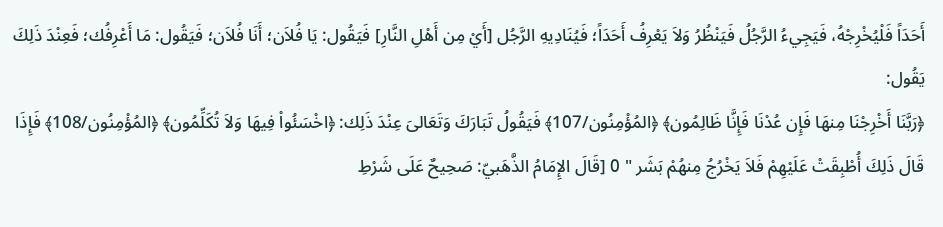أَحَدَاً فَلْيُخْرِجْهُ، فَيَجِيءُ الرَّجُلُ فَيَنْظُرُ وَلاَ يَعْرِفُ أَحَدَاً؛ فَيُنَادِيهِ الرَّجُل [أَيْ مِن أَهْلِ النَّارِ] فَيَقُول: يَا فُلاَن؛ أَنَا فُلاَن؛ فَيَقُول: مَا أَعْرِفُك؛ فَعِنْدَ ذَلِكَ يَقُول:
﴿رَبَّنَا أَخْرِجْنَا مِنهَا فَإِن عُدْنَا فَإِنَّا ظَالِمُون﴾ ﴿المُؤْمِنُون/107﴾ فَيَقُولُ تَبَارَكَ وَتَعَالىَ عِنْدَ ذَلِك: ﴿اخْسَئُواْ فِيهَا وَلاَ تُكَلِّمُون﴾ ﴿المُؤْمِنُون/108﴾ فَإِذَا قَالَ ذَلِكَ أُطْبِقَتْ عَلَيْهِمْ فَلاَ يَخْرُجُ مِنهُمْ بَشَر " 0 [قَالَ الإِمَامُ الذَّهَبيّ: صَحِيحٌ عَلَى شَرْطِ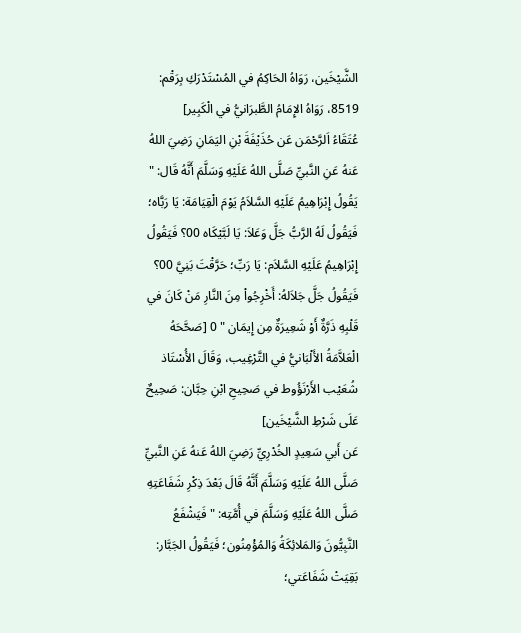الشَّيْخَين، رَوَاهُ الحَاكِمُ في المُسْتَدْرَكِ بِرَقْم: 8519، رَوَاهُ الإِمَامُ الطَّبرَانيُّ في الْكَبِير]
عُتَقَاءُ اَلرَّحْمَن عَن حُذَيْفَةَ بْنِ اليَمَانِ رَضِيَ اللهُ عَنهُ عَنِ النَّبيِّ صَلَّى اللهُ عَلَيْهِ وَسَلَّمَ أَنَّهُ قَال: " يَقُولُ إِبْرَاهِيمُ عَلَيْهِ السَّلاَمُ يَوْمَ الْقِيَامَة: يَا رَبَّاه؛ فَيَقُولُ لَهُ الرَّبُّ جَلَّ وَعَلاَ: يَا لَبَّيْكَاه 00؟ فَيَقُولُ إِبْرَاهِيمُ عَلَيْهِ السَّلاَم: يَا رَبِّ؛ حَرَّقْتَ بَنِيَّ 00؟ فَيَقُولُ جَلَّ جَلاَلهُ: أَخْرِجُواْ مِنَ النَّارِ مَنْ كَانَ في قَلْبِهِ ذَرَّةٌ أَوْ شَعِيرَةٌ مِن إِيمَان " 0 [صَحَّحَهُ الْعَلاَّمَةُ الأَلْبَانيُّ في التَّرْغِيب، وَقَالَ الأُسْتَاذ شُعَيْب الأَرْنَؤُوط في صَحِيحِ ابْنِ حِبَّان: صَحِيحٌ عَلَى شَرْطِ الشَّيْخَين]
عَن أَبي سَعِيدٍ الخُدْرِيِّ رَضِيَ اللهُ عَنهُ عَنِ النَّبيِّ صَلَّى اللهُ عَلَيْهِ وَسَلَّمَ أَنَّهُ قَالَ بَعْدَ ذِكْرِ شَفَاعَتِهِ صَلَّى اللهُ عَلَيْهِ وَسَلَّمَ في أُمَّتِه: " فَيَشْفَعُ النَّبِيُّونَ وَالمَلائِكَةُ وَالمُؤْمِنُون؛ فَيَقُولُ الجَبَّار: بَقِيَتْ شَفَاعَتي؛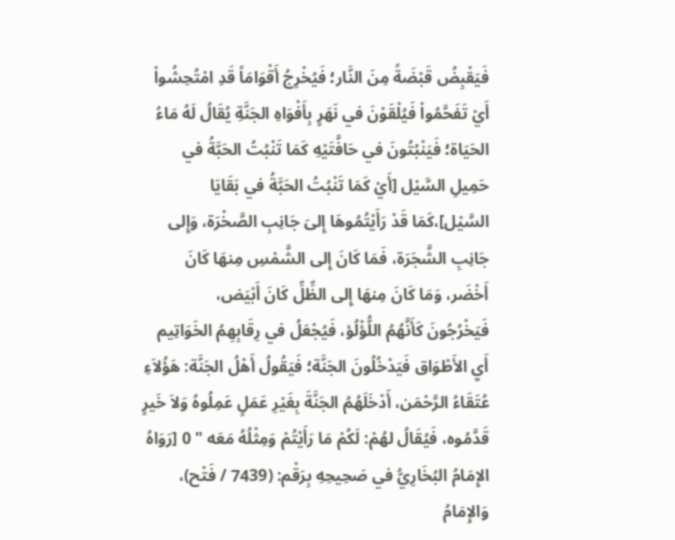فَيَقْبِضُ قَبْضَةً مِنَ النَّار؛ فَيُخْرِجُ أَقْوَامَاً قَدِ امْتُحِشُواْ أَيْ تَفَحَّمُواْ فَيُلْقَوْنَ في نَهَرٍ بِأَفْوَاهِ الجَنَّةِ يُقَالُ لَهُ مَاءُ الحَيَاة؛ فَيَنْبُتُونَ في حَافَّتَيْهِ كَمَا تَنْبُتُ الحَبَّةُ في حَمِيلِ السَّيْل [أَيْ كَمَا تَنْبُتُ الحَبَّةُ في بَقَايَا السَّيْل]،كَمَا قَدْ رَأَيْتُمُوهَا إِلىَ جَانِبِ الصَّخْرَة، وَإِلى جَانِبِ الشَّجَرَة، فَمَا كَانَ إِلى الشَّمْسِ مِنهَا كَانَ أَخْضَر، وَمَا كَانَ مِنهَا إِلى الظِّلِّ كَانَ أَبْيَض،
فَيَخْرُجُونَ كَأَنَّهُمُ اللُّؤْلُؤ، فَيُجْعَلُ في رِقَابِهِمُ الخَوَاتِيم أَيِ الأَطْوَاق فَيَدْخُلُونَ الجَنَّة؛ فَيَقُولُ أَهْلُ الجَنَّة: هَؤُلاَءِ عُتَقَاءُ الرَّحْمَن، أَدْخَلَهُمُ الجَنَّةَ بِغَيْرِ عَمَلٍ عَمِلُوهُ وَلاَ خَيرٍ قَدَّمُوه، فَيُقَالُ لهُمْ: لَكُمْ مَا رَأَيْتُمْ وَمِثْلُهُ مَعَه " 0 [رَوَاهُ الإِمَامُ البُخَارِيُّ في صَحِيحِهِ بِرَقْم: (7439 / فَتْح)، وَالإِمَامُ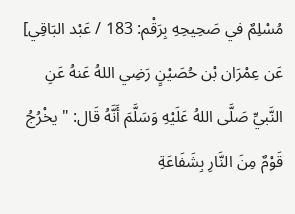مُسْلِمٌ في صَحِيحِهِ بِرَقْم: 183 / عَبْد البَاقِي]
عَن عِمْرَان بْن حُصَيْنٍ رَضِي اللهُ عَنهُ عَنِ النَّبيِّ صَلَّى اللهُ عَلَيْهِ وَسَلَّمَ أَنَّهُ قَال: " يخْرُجُ قَوْمٌ مِنَ النَّارِ بِشَفَاعَةِ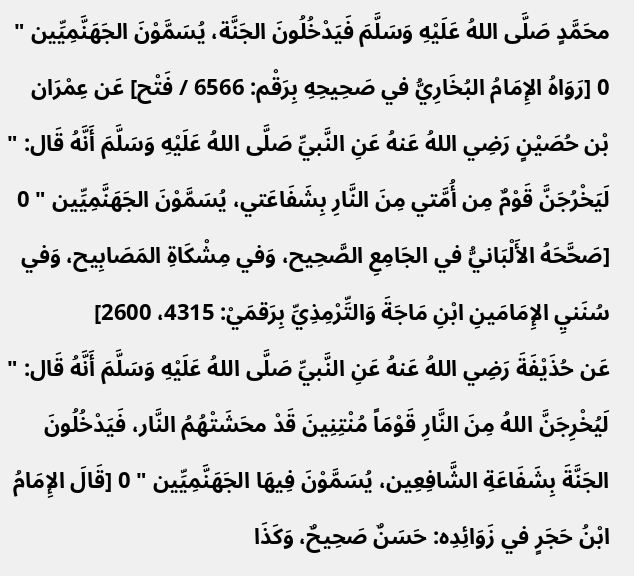محَمَّدٍ صَلَّى اللهُ عَلَيْهِ وَسَلَّمَ فَيَدْخُلُونَ الجَنَّة، يُسَمَّوْنَ الجَهَنَّمِيِّين " 0 [رَوَاهُ الإِمَامُ البُخَارِيُّ في صَحِيحِهِ بِرَقْم: 6566 / فَتْح] عَن عِمْرَان بْن حُصَيْنٍ رَضِي اللهُ عَنهُ عَنِ النَّبيِّ صَلَّى اللهُ عَلَيْهِ وَسَلَّمَ أَنَّهُ قَال: " لَيَخْرُجَنَّ قَوْمٌ مِن أُمَّتي مِنَ النَّارِ بِشَفَاعَتي، يُسَمَّوْنَ الجَهَنَّمِيِّين " 0 [صَحَّحَهُ الأَلْبَانيُّ في الجَامِعِ الصَّحِيح، وَفي مِشْكَاةِ المَصَابِيح، وَفي سُنَنيِ الإِمَامَينِ ابْنِ مَاجَةَ وَالتِّرْمِذِيِّ بِرَقمَيْ: 4315، 2600]
عَن حُذَيْفَةَ رَضِي اللهُ عَنهُ عَنِ النَّبيِّ صَلَّى اللهُ عَلَيْهِ وَسَلَّمَ أَنَّهُ قَال: " لَيُخْرِجَنَّ اللهُ مِنَ النَّارِ قَوْمَاً مُنْتِنِينَ قَدْ محَشَتْهُمُ النَّار، فَيَدْخُلُونَ الجَنَّةَ بِشَفَاعَةِ الشَّافِعِين، يُسَمَّوْنَ فِيهَا الجَهَنَّمِيِّين " 0 [قَالَ الإِمَامُ ابْنُ حَجَرٍ في زَوَائِدِه: حَسَنٌ صَحِيحٌ، وَكَذَا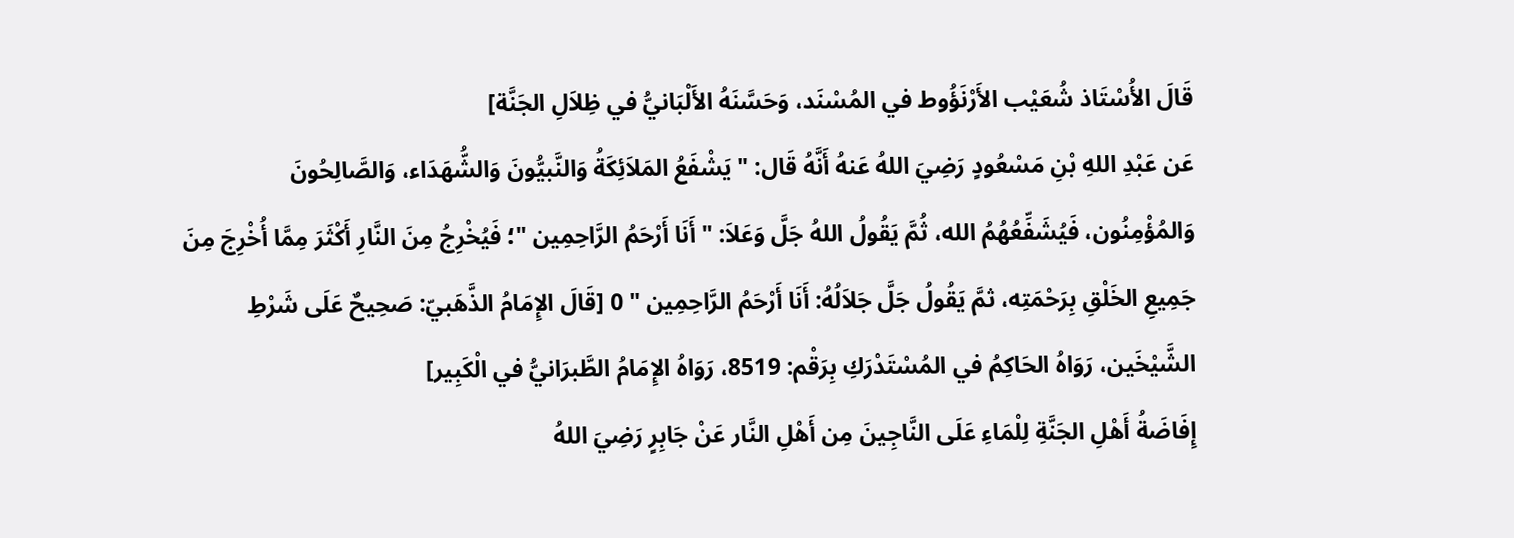قَالَ الأُسْتَاذ شُعَيْب الأَرْنَؤُوط في المُسْنَد، وَحَسَّنَهُ الأَلْبَانيُّ في ظِلاَلِ الجَنَّة]
عَن عَبْدِ اللهِ بْنِ مَسْعُودٍ رَضِيَ اللهُ عَنهُ أَنَّهُ قَال: " يَشْفَعُ المَلاَئِكَةُ وَالنَّبيُّونَ وَالشُّهَدَاء، وَالصَّالِحُونَ وَالمُؤْمِنُون، فَيُشَفِّعُهُمُ الله، ثُمَّ يَقُولُ اللهُ جَلَّ وَعَلاَ: " أَنَا أَرْحَمُ الرَّاحِمِين "؛ فَيُخْرِجُ مِنَ النَّارِ أَكْثَرَ مِمَّا أُخْرِجَ مِنَ جَمِيعِ الخَلْقِ بِرَحْمَتِه، ثمَّ يَقُولُ جَلَّ جَلاَلُهُ: أَنَا أَرْحَمُ الرَّاحِمِين " 0 [قَالَ الإِمَامُ الذَّهَبيّ: صَحِيحٌ عَلَى شَرْطِ الشَّيْخَين، رَوَاهُ الحَاكِمُ في المُسْتَدْرَكِ بِرَقْم: 8519، رَوَاهُ الإِمَامُ الطَّبرَانيُّ في الْكَبِير]
إِفَاضَةُ أَهْلِ الجَنَّةِ لِلْمَاءِ عَلَى النَّاجِينَ مِن أَهْلِ النَّار عَنْ جَابِرٍ رَضِيَ اللهُ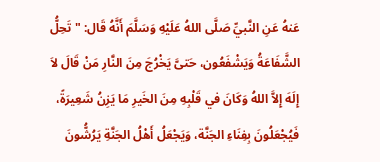عَنهُ عَنِ النَّبيِّ صَلَّى اللهُ عَلَيْهِ وَسَلَّمَ أَنَّهُ قَال: " تَحِلُّ الشَّفَاعَةُ وَيَشْفَعُون، حَتىَّ يَخْرُجَ مِنَ النَّارِ مَنْ قَالَ لاَ إِلَهَ إِلاَّ اللهُ وَكَانَ في قَلْبِهِ مِنَ الخَيرِ مَا يَزِنُ شَعِيرَةً، فَيُجْعَلُونَ بِفِنَاءِ الجَنَّة، وَيَجْعَلُ أَهْلُ الجَنَّةِ يَرُشُّونَ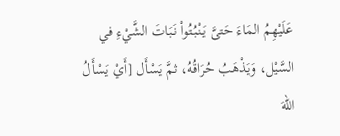عَلَيْهِمُ المَاءَ حَتىَّ يَنْبُتُواْ نَبَاتَ الشَّيْءِ في السَّيْل، وَيَذْهَبُ حُرَاقُهُ، ثمَّ يَسْأَل [أَيْ يَسْأَلُ اللهَ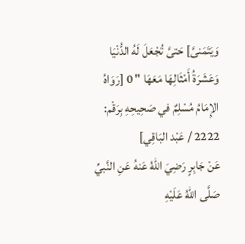وَيَتَمَنىَّ] حَتىَّ تُجْعَلَ لَهُ الدُّنْيَا وَعَشَرَةُ أَمْثَالِهَا مَعَهَا " 0 [رَوَاهُ الإِمَامُ مُسْلِمٌ في صَحِيحِهِ بِرَقْم: 2222 / عَبْد البَاقِي]
عَنْ جَابِرٍ رَضِيَ اللهُ عَنهُ عَنِ النَّبيِّ صَلَّى اللهُ عَلَيْهِ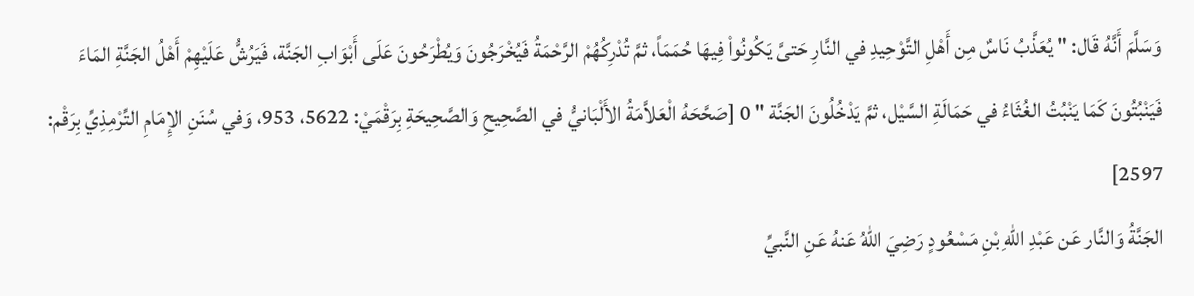وَسَلَّمَ أَنَّهُ قَال: " يُعَذَّبُ نَاسٌ مِن أَهْلِ التَّوْحِيدِ في النَّارِ حَتىَّ يَكُونُواْ فِيهَا حُمَمَاً، ثمَّ تُدْرِكُهُمْ الرَّحْمَةُ فَيُخْرَجُونَ وَيُطْرَحُونَ عَلَى أَبْوَابِ الجَنَّة، فَيَرُشُّ عَلَيْهِمْ أَهْلُ الجَنَّةِ المَاءَ فَيَنْبُتُونَ كَمَا يَنْبُتُ الغُثَاءُ في حَمَالَةِ السَّيْل، ثمَّ يَدْخُلُونَ الجَنَّة " 0 [صَحَّحَهُ الْعَلاَّمَةُ الأَلْبَانيُّ في الصَّحِيحِ وَالصَّحِيحَةِ بِرَقْمَيْ: 5622، 953، وَفي سُنَنِ الإِمَامِ التِّرْمِذِيِّ بِرَقْم: 2597]
الجَنَّةُ وَالنَّار عَن عَبْدِ اللهِ بْنِ مَسْعُودٍ رَضِيَ اللهُ عَنهُ عَنِ النَّبيِّ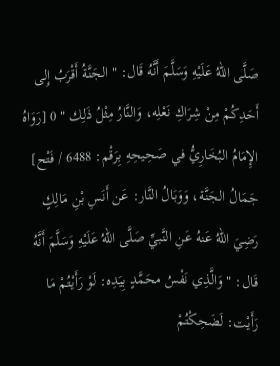صَلَّى اللهُ عَلَيْهِ وَسَلَّمَ أَنَّهُ قَال: " الجَنَّةُ أَقْرَبُ إِلى أَحَدِكُمْ مِنْ شِرَاكِ نَعْلِه، وَالنَّارُ مِثْلُ ذَلِك " 0 [رَوَاهُ الإِمَامُ البُخَارِيُّ في صَحِيحِهِ بِرَقْم: 6488 / فَتْح]
جَمَالُ الجَنَّة، وَوَبَالُ النَّار: عَن أَنَسِ بْنِ مَالِكٍ رَضِيَ اللهُ عَنهُ عَنِ النَّبيِّ صَلَّى اللهُ عَلَيْهِ وَسَلَّمَ أَنَّهُ قَال: " وَالَّذِي نَفْسُ محَمَّدٍ بِيَدِه: لَوْ رَأَيْتُمْ مَا رَأَيْت: لَضَحِكْتُمْ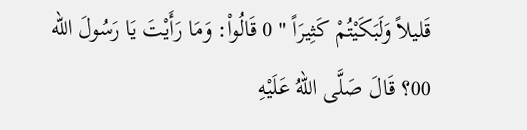قَليلاً وَلَبَكَيْتُمْ كَثِيرَاً " 0 قَالُواْ: وَمَا رَأَيْتَ يَا رَسُولَ الله 00؟ قَالَ صَلَّى اللهُ عَلَيْهِ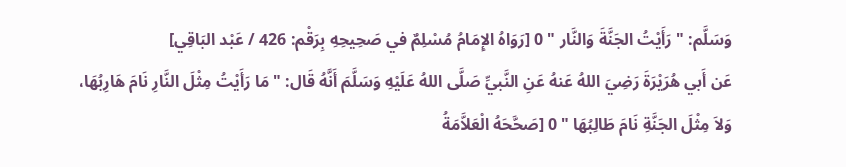وَسَلَّم: " رَأَيْتُ الجَنَّةَ وَالنَّار " 0 [رَوَاهُ الإِمَامُ مُسْلِمٌ في صَحِيحِهِ بِرَقْم: 426 / عَبْد البَاقِي]
عَن أَبي هُرَيْرَةَ رَضِيَ اللهُ عَنهُ عَنِ النَّبيِّ صَلَّى اللهُ عَلَيْهِ وَسَلَّمَ أَنَّهُ قَال: " مَا رَأَيْتُ مِثْلَ النَّارِ نَامَ هَارِبُهَا، وَلاَ مِثْلَ الجَنَّةِ نَامَ طَالِبُهَا " 0 [صَحَّحَهُ الْعَلاَّمَةُ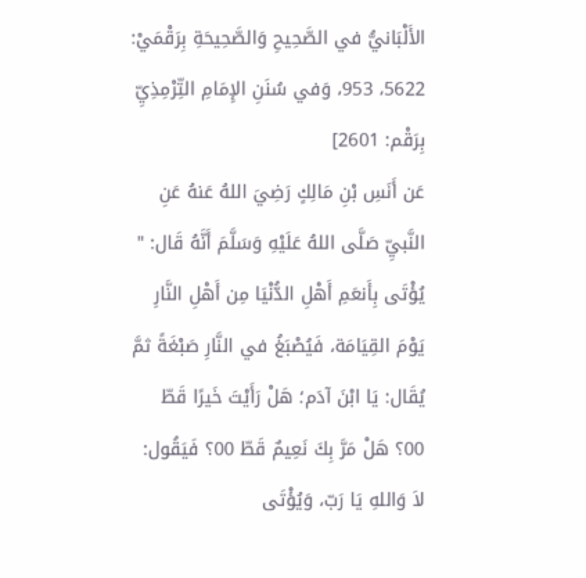الأَلْبَانيُّ في الصَّحِيحِ وَالصَّحِيحَةِ بِرَقْمَيْ: 5622، 953، وَفي سُنَنِ الإِمَامِ التِّرْمِذِيِّ بِرَقْم: 2601]
عَن أَنَسِ بْنِ مَالِكٍ رَضِيَ اللهُ عَنهُ عَنِ النَّبيِّ صَلَّى اللهُ عَلَيْهِ وَسَلَّمَ أَنَّهُ قَال: " يُؤْتَى بِأَنعَمِ أَهْلِ الدُّنْيَا مِن أَهْلِ النَّارِ يَوْمَ القِيَامَة، فَيُصْبَغُ في النَّارِ صَبْغَةً ثمَّ يُقَال: يَا ابْنَ آدَم؛ هَلْ رَأَيْتَ خَيرًا قَطّ 00؟ هَلْ مَرَّ بِكَ نَعِيمٌ قَطّ 00؟ فَيَقُول: لاَ وَاللهِ يَا رَبّ، وَيُؤْتَى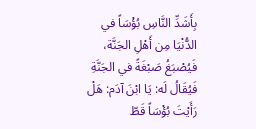بِأَشَدِّ النَّاسِ بُؤْسَاً في الدُّنْيَا مِن أَهْلِ الجَنَّة، فَيُصْبَغُ صَبْغَةً في الجَنَّةِ فَيُقَالُ لَه: يَا ابْنَ آدَم: هَلْ رَأَيْتَ بُؤْسَاً قَطّ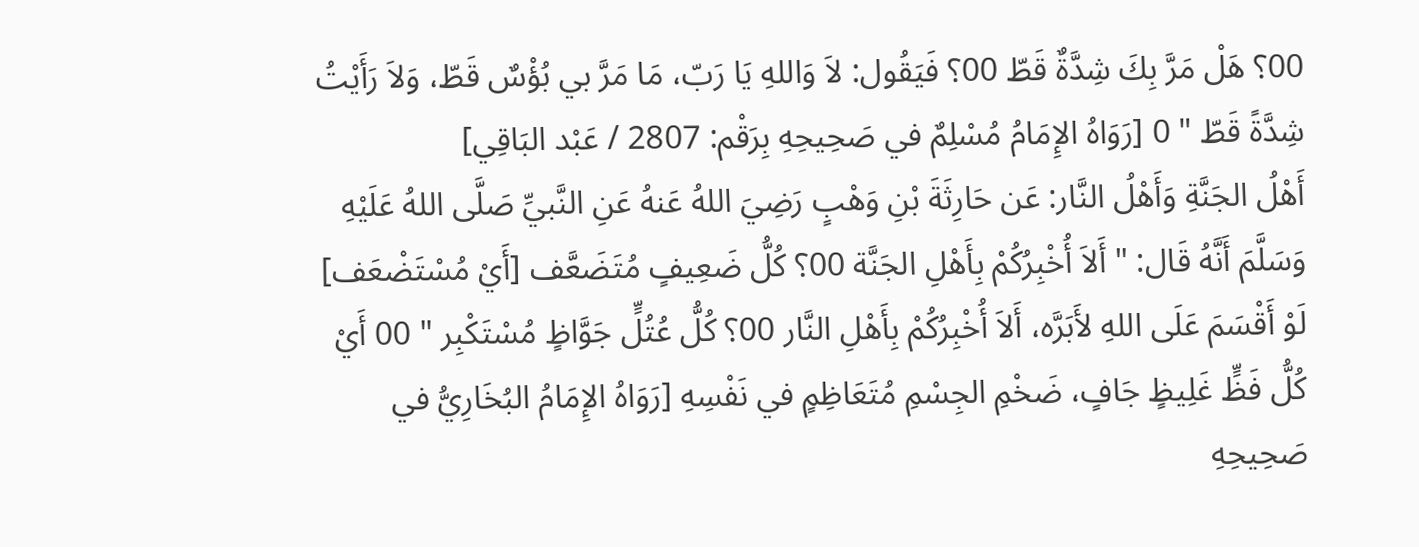00؟ هَلْ مَرَّ بِكَ شِدَّةٌ قَطّ 00؟ فَيَقُول: لاَ وَاللهِ يَا رَبّ، مَا مَرَّ بي بُؤْسٌ قَطّ، وَلاَ رَأَيْتُ شِدَّةً قَطّ " 0 [رَوَاهُ الإِمَامُ مُسْلِمٌ في صَحِيحِهِ بِرَقْم: 2807 / عَبْد البَاقِي]
أَهْلُ الجَنَّةِ وَأَهْلُ النَّار: عَن حَارِثَةَ بْنِ وَهْبٍ رَضِيَ اللهُ عَنهُ عَنِ النَّبيِّ صَلَّى اللهُ عَلَيْهِ وَسَلَّمَ أَنَّهُ قَال: " أَلاَ أُخْبِرُكُمْ بِأَهْلِ الجَنَّة 00؟ كُلُّ ضَعِيفٍ مُتَضَعَّف [أَيْ مُسْتَضْعَف] لَوْ أَقْسَمَ عَلَى اللهِ لأَبَرَّه، أَلاَ أُخْبِرُكُمْ بِأَهْلِ النَّار 00؟ كُلُّ عُتُلٍّ جَوَّاظٍ مُسْتَكْبِر " 00 أَيْ كُلُّ فَظٍّ غَلِيظٍ جَافٍ، ضَخْمِ الجِسْمِ مُتَعَاظِمٍ في نَفْسِهِ [رَوَاهُ الإِمَامُ البُخَارِيُّ في صَحِيحِهِ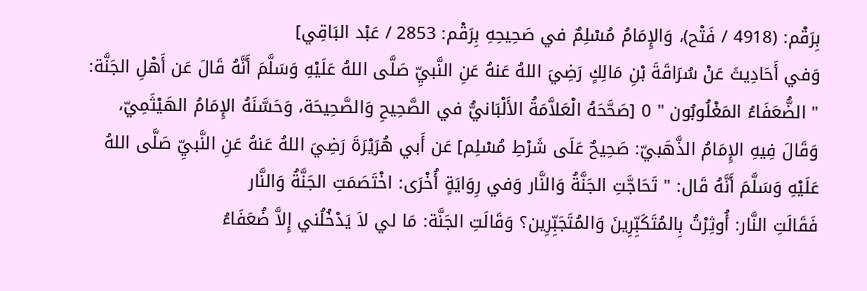بِرَقْم: (4918 / فَتْح)، وَالإِمَامُ مُسْلِمٌ في صَحِيحِهِ بِرَقْم: 2853 / عَبْد البَاقِي]
وَفي أَحَادِيثَ عَنْ سُرَاقَةَ بْنِ مَالِكٍ رَضِيَ اللهُ عَنهُ عَنِ النَّبيِّ صَلَّى اللهُ عَلَيْهِ وَسَلَّمَ أَنَّهُ قَالَ عَن أَهْلِ الجَنَّة: " الضُّعَفَاءُ المَغْلُوبُون " 0 [صَحَّحَهُ الْعَلاَّمَةُ الأَلْبَانيُّ في الصَّحِيحِ وَالصَّحِيحَة، وَحَسَّنَهُ الإِمَامُ الهَيْثَمِيّ، وَقَالَ فِيهِ الإِمَامُ الذَّهَبيّ: صَحِيحٌ عَلَى شَرْطِ مُسْلِم] عَن أَبي هُرَيْرَةَ رَضِيَ اللهُ عَنهُ عَنِ النَّبيِّ صَلَّى اللهُ عَلَيْهِ وَسَلَّمَ أَنَّهُ قَال: " تَحَاجَّتِ الجَنَّةُ وَالنَّار وَفي رِوَايَةٍ أُخْرَى: اخْتَصَمَتِ الجَنَّةُ وَالنَّار
فَقَالَتِ النَّار: أُوثِرْتُ بِالمُتَكَبِّرِينَ وَالمُتَجَبِّرِين؟ وَقَالَتِ الجَنَّة: مَا لي لاَ يَدْخُلُني إِلاَّ ضُعَفَاءُ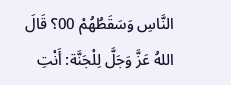النَّاسِ وَسَقَطُهُمْ 00؟ قَالَ اللهُ عَزَّ وَجَلَّ لِلْجَنَّة: أَنْتِ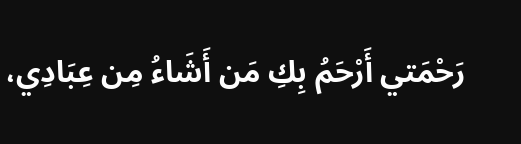رَحْمَتي أَرْحَمُ بِكِ مَن أَشَاءُ مِن عِبَادِي،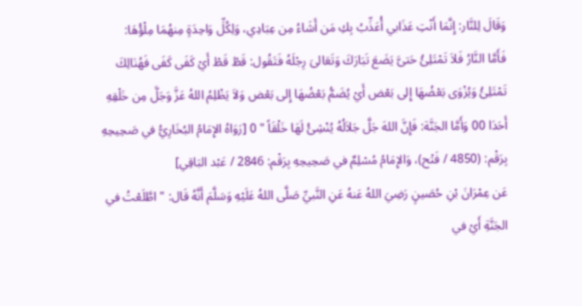وَقَالَ لِلنَّار: إِنَّمَا أَنْتِ عَذَابي أُعَذِّبُ بِكِ مَن أَشَاءُ مِن عِبَادِي، وَلِكُلِّ وَاحِدَةٍ مِنهُمَا مِلْؤُهَا:
فَأَمَّا النَّارُ فَلاَ تَمْتَلِئُ حَتىَّ يَضَعَ تَبَارَكَ وَتَعَالىَ رِجْلَهُ فَتَقُول: قَطْ قَطْ أَيْ كَفَى كَفَى فَهُنَالِكَ تَمْتَلِئُ وَيُزْوَى بَعْضُهَا إِلى بَعْض أَيْ يُضَمُّ بَعْضُهَا إِلى بَعْض وَلاَ يَظْلِمُ اللهُ عَزَّ وَجَلَّ مِن خَلْقِهِ أَحَدَا 00 وَأَمَّا الجَنَّة: فَإِنَّ اللهَ جَلَّ جَلاَلُهُ يُنْشِئُ لَهَا خَلْقَاً " 0 [رَوَاهُ الإِمَامُ البُخَارِيُّ في صَحِيحِهِ بِرَقْم: (4850 / فَتْح)، وَالإِمَامُ مُسْلِمٌ في صَحِيحِهِ بِرَقْم: 2846 / عَبْد البَاقِي]
عَن عِمْرَانَ بْنِ حُصَينٍ رَضِيَ اللهُ عَنهُ عَنِ النَّبيِّ صَلَّى اللهُ عَلَيْهِ وَسَلَّمَ أَنَّهُ قَال: " اطَّلَعْتُ في الجَنَّةِ أَيْ في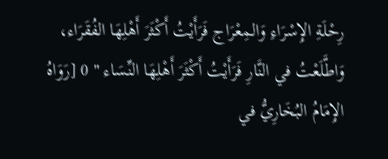رِحْلَةِ الإِسْرَاءِ وَالمِعْرَاج فَرَأَيْتُ أَكْثَرَ أَهْلِهَا الفُقَرَاء، وَاطَّلَعْتُ في النَّارِ فَرَأَيْتُ أَكْثَرَ أَهْلِهَا النِّسَاء " 0 [رَوَاهُ الإِمَامُ البُخَارِيُّ في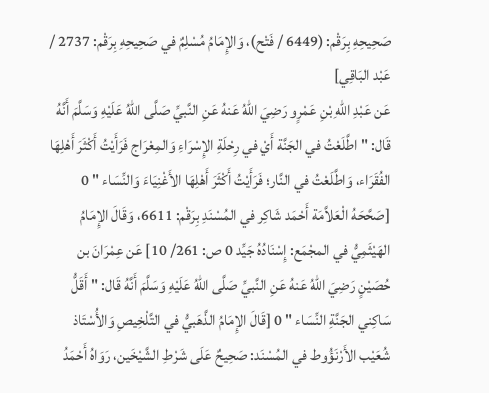صَحِيحِهِ بِرَقْم: (6449 / فَتْح)، وَالإِمَامُ مُسْلِمٌ في صَحِيحِهِ بِرَقْم: 2737 / عَبْد البَاقِي]
عَن عَبْدِ اللهِ بْنِ عَمْرٍو رَضِيَ اللهُ عَنهُ عَنِ النَّبيِّ صَلَّى اللهُ عَلَيْهِ وَسَلَّمَ أَنَّهُ قَال: " اطَّلَعْتُ في الجَنَّة أَيْ في رِحْلَةِ الإِسْرَاءِ وَالمِعْرَاج فَرَأَيْتُ أَكْثَرَ أَهْلِهَا الفُقَرَاء، وَاطَّلَعْتُ في النَّار؛ فَرَأَيْتُ أَكْثَرَ أَهْلِهَا الأَغْنِيَاءَ وَالنِّسَاء " 0 [صَحَّحَهُ الْعَلاَّمَة أَحْمَد شَاكِر في المُسْنَدِ بِرَقْم: 6611، وَقَالَ الإِمَامُ الهَيْثَمِيُّ في المجْمَع: إِسْنَادُهُ جَيِّد 0 ص: 261/ 10] عَن عِمْرَانَ بن حُصَيْنٍ رَضِيَ اللهُ عَنهُ عَنِ النَّبيِّ صَلَّى اللهُ عَلَيْهِ وَسَلَّمَ أَنَّهُ قَال: " أَقَلُّ سَاكِني الجَنَّةِ النِّسَاء " 0 [قَالَ الإِمَامُ الذَّهَبيُّ في التَّلْخِيصِ وَالأُسْتَاذ شُعَيْب الأَرْنَؤُوط في المُسْنَد: صَحِيحٌ عَلَى شَرْطِ الشَّيْخَين، رَوَاهُ أَحْمَدُ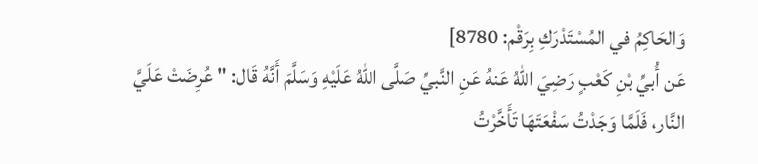وَالحَاكِمُ في المُسْتَدْرَكِ بِرَقْم: 8780]
عَن أُبيِّ بْنِ كَعْبٍ رَضِيَ اللهُ عَنهُ عَنِ النَّبيِّ صَلَّى اللهُ عَلَيْهِ وَسَلَّمَ أَنَّهُ قَال: " عُرِضَتْ عَلَيَّ النَّار، فَلَمَّا وَجَدْتُ سَفْعَتَهَا تَأَخَّرْتُ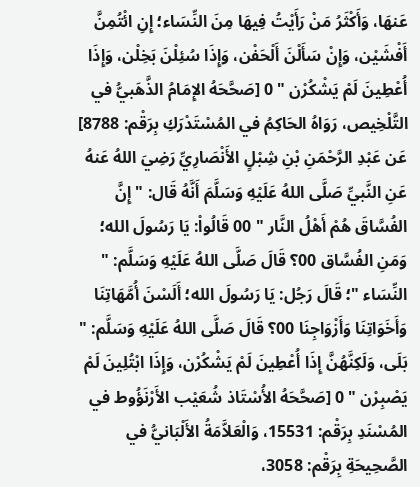عَنهَا، وَأَكْثَرُ مَنْ رَأَيْتُ فِيهَا مِنَ النِّسَاء؛ إِنِ ائْتُمِنَّ أَفْشَيْن، وَإِنْ سَأَلْنَ أَلْحَفْن، وَإِذَا سُئِلْنَ بَخِلْن، وَإِذَا أُعْطِينَ لَمْ يَشْكُرْن " 0 [صَحَّحَهُ الإِمَامُ الذَّهَبيُّ في التَّلْخِيص، رَوَاهُ الحَاكِمُ في المُسْتَدْرَكِ بِرَقْم: 8788]
عَن عَبْدِ الرَّحْمَنِ بْنِ شِبْلٍ الأَنْصَارِيِّ رَضِيَ اللهُ عَنهُ عَنِ النَّبيِّ صَلَّى اللهُ عَلَيْهِ وَسَلَّمَ أَنَّهُ قَال: " إِنَّ الفُسَّاقَ هُمْ أَهْلُ النَّار " 00 قَالُواْ: يَا رَسُولَ الله؛ وَمَنِ الفُسَّاق 00؟ قَالَ صَلَّى اللهُ عَلَيْهِ وَسَلَّم: " النِّسَاء "؛ قَالَ رَجُل: يَا رَسُولَ الله؛ أَلَسْنَ أُمَّهَاتِنَا وَأَخَوَاتِنَا وَأَزْوَاجِنَا 00؟ قَالَ صَلَّى اللهُ عَلَيْهِ وَسَلَّم: " بَلَى، وَلَكِنَّهُنَّ إِذَا أُعْطِينَ لَمْ يَشْكُرْن، وَإِذَا ابْتُلِينَ لَمْ يَصْبِرْن " 0 [صَحَّحَهُ الأُسْتَاذ شُعَيْب الأَرْنَؤُوط في المُسْنَدِ بِرَقْم: 15531، وَالْعَلاَّمَةُ الأَلْبَانيُّ في الصَّحِيحَةِ بِرَقْم: 3058،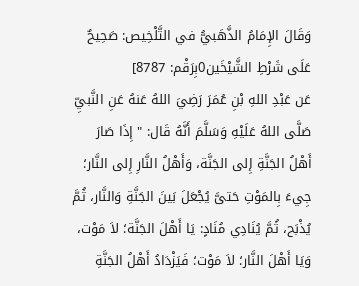وَقَالَ الإِمَامُ الذَّهَبيُّ في التَّلْخِيص: صَحِيحٌ عَلَى شَرْطِ الشَّيْخَين0بِرَقْم: 8787]
عَن عَبْدِ اللهِ بْنِ عُمَرَ رَضِيَ اللهُ عَنهُ عَنِ النَّبيِّ صَلَّى اللهُ عَلَيْهِ وَسَلَّمَ أَنَّهُ قَال: " إِذَا صَارَ أَهْلُ الجَنَّةِ إِلى الجَنَّة، وَأَهْلُ النَّارِ إِلى النَّار؛ جِيءَ بِالمَوْتِ حَتىَّ يُجْعَلَ بَينَ الجَنَّةِ وَالنَّار، ثُمَّ يُذْبَح، ثُمَّ يُنَادِي مُنَادٍ: يَا أَهْلَ الجَنَّة؛ لاَ مَوْت، وَيَا أَهْلَ النَّار؛ لاَ مَوْت؛ فَيَزْدَادُ أَهْلُ الجَنَّةِ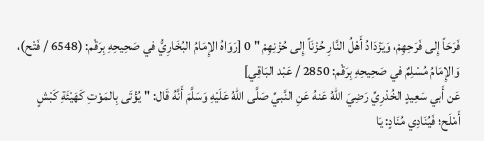فَرَحَاً إِلى فَرَحِهِمْ، وَيَزْدَادُ أَهْلُ النَّارِ حُزْنَاً إِلى حُزْنِهِمْ " 0 [رَوَاهُ الإِمَامُ البُخَارِيُّ في صَحِيحِهِ بِرَقْم: (6548 / فَتْح)، وَالإِمَامُ مُسْلِمٌ في صَحِيحِهِ بِرَقْم: 2850 / عَبْد البَاقِي]
عَن أَبي سَعِيدٍ الخُدْرِيِّ رَضِيَ اللهُ عَنهُ عَنِ النَّبيِّ صَلَّى اللهُ عَلَيْهِ وَسَلَّمَ أَنَّهُ قَال: " يُؤْتَى بِالمَوْتِ كَهَيْئَةِ كَبْشٍ أَمْلَح؛ فَيُنَادِي مُنَادٍ: يَا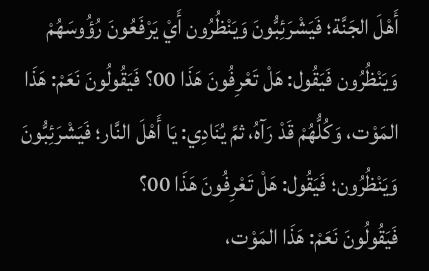أَهْلَ الجَنَّة؛ فَيَشْرَئِبُّونَ وَيَنْظُرُون أَيْ يَرْفَعُونَ رُؤُوسَهُمْ وَيَنْظُرُون فَيَقُول: هَلْ تَعْرِفُونَ هَذَا 00؟ فَيَقُولُونَ نَعَمْ: هَذَا المَوْت، وَكُلُّهُمْ قَدْ رَآهُ، ثمَّ يُنَادِي: يَا أَهْلَ النَّار؛ فَيَشْرَئِبُّونَ وَيَنْظُرُون؛ فَيَقُول: هَلْ تَعْرِفُونَ هَذَا 00؟
فَيَقُولُونَ نَعَمْ: هَذَا المَوْت،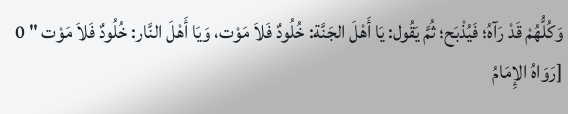وَكُلُّهُمْ قَدْ رَآهُ؛ فَيُذْبَح؛ ثُمَّ يَقُول: يَا أَهْلَ الجَنَّة: خُلُودٌ فَلاَ مَوْت، وَيَا أَهْلَ النَّار: خُلُودٌ فَلاَ مَوْت " 0 [رَوَاهُ الإِمَامُ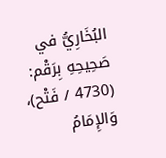البُخَارِيُّ في صَحِيحِهِ بِرَقْم: (4730 / فَتْح)، وَالإِمَامُ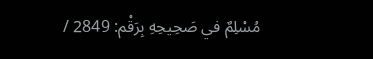مُسْلِمٌ في صَحِيحِهِ بِرَقْم: 2849 /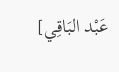عَبْد البَاقِي]